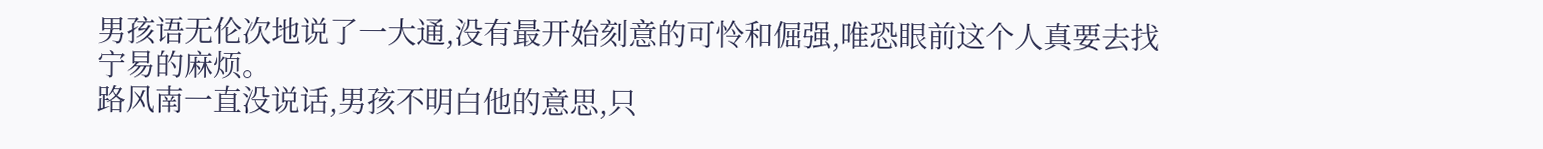男孩语无伦次地说了一大通,没有最开始刻意的可怜和倔强,唯恐眼前这个人真要去找宁易的麻烦。
路风南一直没说话,男孩不明白他的意思,只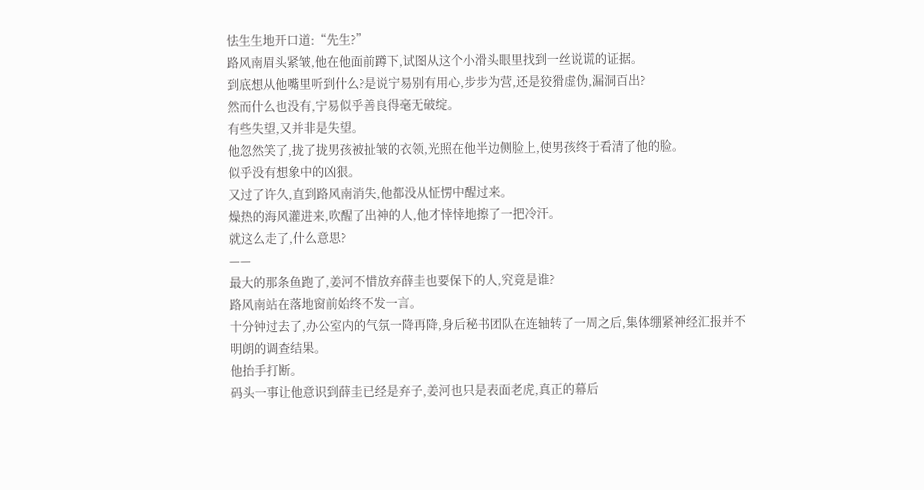怯生生地开口道:“先生?”
路风南眉头紧皱,他在他面前蹲下,试图从这个小滑头眼里找到一丝说谎的证据。
到底想从他嘴里听到什么?是说宁易别有用心,步步为营,还是狡猾虚伪,漏洞百出?
然而什么也没有,宁易似乎善良得毫无破绽。
有些失望,又并非是失望。
他忽然笑了,拢了拢男孩被扯皱的衣领,光照在他半边侧脸上,使男孩终于看清了他的脸。
似乎没有想象中的凶狠。
又过了许久,直到路风南消失,他都没从怔愣中醒过来。
燥热的海风灌进来,吹醒了出神的人,他才悻悻地擦了一把冷汗。
就这么走了,什么意思?
——
最大的那条鱼跑了,姜河不惜放弃薛圭也要保下的人,究竟是谁?
路风南站在落地窗前始终不发一言。
十分钟过去了,办公室内的气氛一降再降,身后秘书团队在连轴转了一周之后,集体绷紧神经汇报并不明朗的调查结果。
他抬手打断。
码头一事让他意识到薛圭已经是弃子,姜河也只是表面老虎,真正的幕后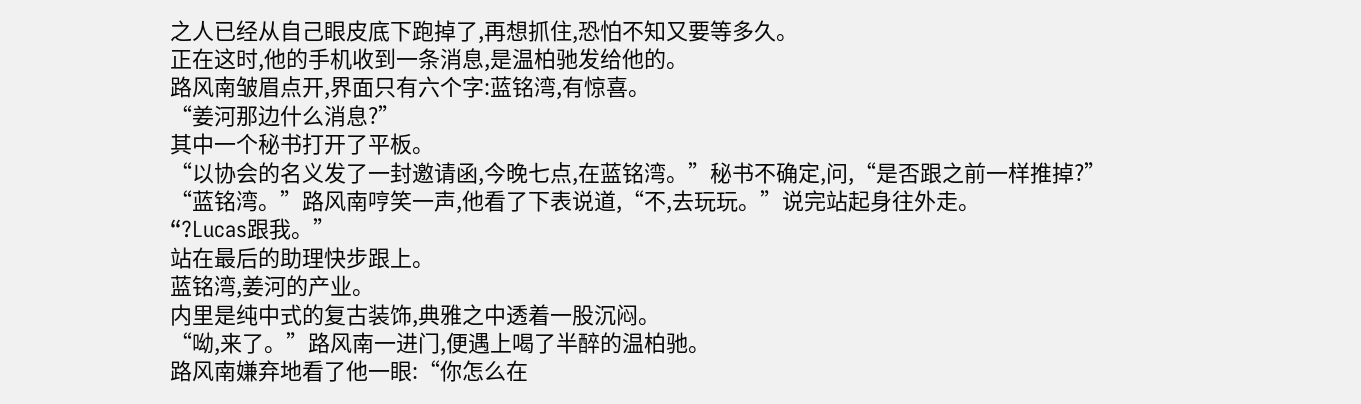之人已经从自己眼皮底下跑掉了,再想抓住,恐怕不知又要等多久。
正在这时,他的手机收到一条消息,是温柏驰发给他的。
路风南皱眉点开,界面只有六个字:蓝铭湾,有惊喜。
“姜河那边什么消息?”
其中一个秘书打开了平板。
“以协会的名义发了一封邀请函,今晚七点,在蓝铭湾。”秘书不确定,问,“是否跟之前一样推掉?”
“蓝铭湾。”路风南哼笑一声,他看了下表说道,“不,去玩玩。”说完站起身往外走。
“?Lucas跟我。”
站在最后的助理快步跟上。
蓝铭湾,姜河的产业。
内里是纯中式的复古装饰,典雅之中透着一股沉闷。
“呦,来了。”路风南一进门,便遇上喝了半醉的温柏驰。
路风南嫌弃地看了他一眼:“你怎么在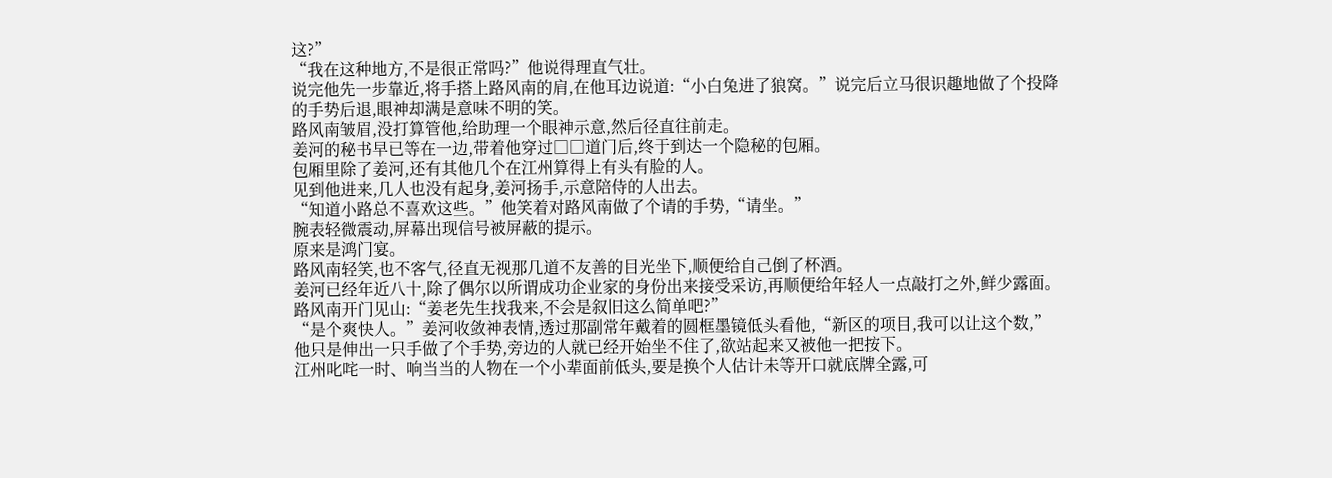这?”
“我在这种地方,不是很正常吗?”他说得理直气壮。
说完他先一步靠近,将手搭上路风南的肩,在他耳边说道:“小白兔进了狼窝。”说完后立马很识趣地做了个投降的手势后退,眼神却满是意味不明的笑。
路风南皱眉,没打算管他,给助理一个眼神示意,然后径直往前走。
姜河的秘书早已等在一边,带着他穿过□□道门后,终于到达一个隐秘的包厢。
包厢里除了姜河,还有其他几个在江州算得上有头有脸的人。
见到他进来,几人也没有起身,姜河扬手,示意陪侍的人出去。
“知道小路总不喜欢这些。”他笑着对路风南做了个请的手势,“请坐。”
腕表轻微震动,屏幕出现信号被屏蔽的提示。
原来是鸿门宴。
路风南轻笑,也不客气,径直无视那几道不友善的目光坐下,顺便给自己倒了杯酒。
姜河已经年近八十,除了偶尔以所谓成功企业家的身份出来接受采访,再顺便给年轻人一点敲打之外,鲜少露面。
路风南开门见山:“姜老先生找我来,不会是叙旧这么简单吧?”
“是个爽快人。”姜河收敛神表情,透过那副常年戴着的圆框墨镜低头看他,“新区的项目,我可以让这个数,”
他只是伸出一只手做了个手势,旁边的人就已经开始坐不住了,欲站起来又被他一把按下。
江州叱咤一时、响当当的人物在一个小辈面前低头,要是换个人估计未等开口就底牌全露,可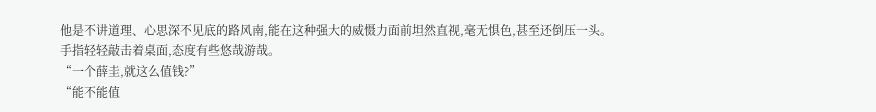他是不讲道理、心思深不见底的路风南,能在这种强大的威慑力面前坦然直视,毫无惧色,甚至还倒压一头。
手指轻轻敲击着桌面,态度有些悠哉游哉。
“一个薛圭,就这么值钱?”
“能不能值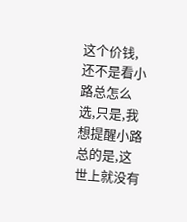这个价钱,还不是看小路总怎么选,只是,我想提醒小路总的是,这世上就没有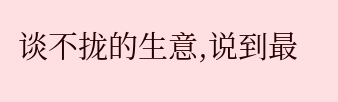谈不拢的生意,说到最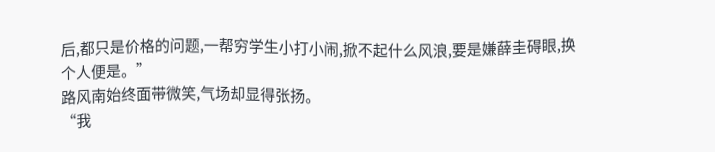后,都只是价格的问题,一帮穷学生小打小闹,掀不起什么风浪,要是嫌薛圭碍眼,换个人便是。”
路风南始终面带微笑,气场却显得张扬。
“我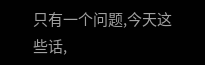只有一个问题,今天这些话,